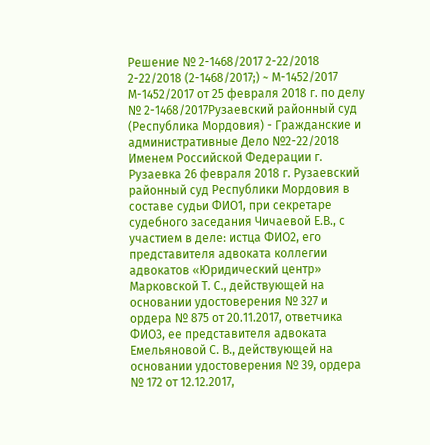Решение № 2-1468/2017 2-22/2018 2-22/2018 (2-1468/2017;) ~ М-1452/2017 М-1452/2017 от 25 февраля 2018 г. по делу № 2-1468/2017Рузаевский районный суд (Республика Мордовия) - Гражданские и административные Дело №2-22/2018 Именем Российской Федерации г. Рузаевка 26 февраля 2018 г. Рузаевский районный суд Республики Мордовия в составе судьи ФИО1, при секретаре судебного заседания Чичаевой Е.В., с участием в деле: истца ФИО2, его представителя адвоката коллегии адвокатов «Юридический центр» Марковской Т. С., действующей на основании удостоверения № 327 и ордера № 875 от 20.11.2017, ответчика ФИО3, ее представителя адвоката Емельяновой С. В., действующей на основании удостоверения № 39, ордера № 172 от 12.12.2017,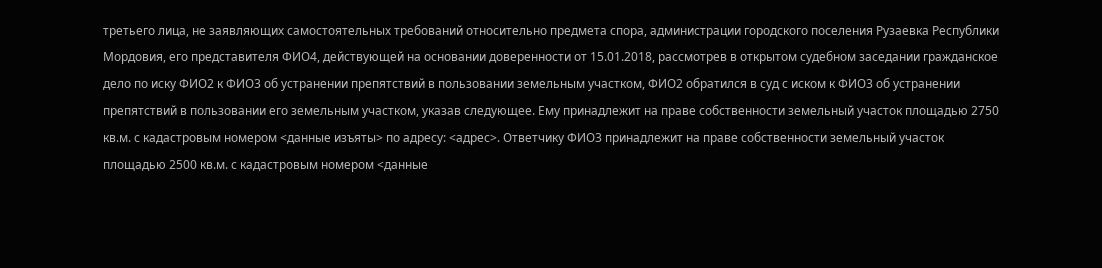третьего лица, не заявляющих самостоятельных требований относительно предмета спора, администрации городского поселения Рузаевка Республики Мордовия, его представителя ФИО4, действующей на основании доверенности от 15.01.2018, рассмотрев в открытом судебном заседании гражданское дело по иску ФИО2 к ФИО3 об устранении препятствий в пользовании земельным участком, ФИО2 обратился в суд с иском к ФИО3 об устранении препятствий в пользовании его земельным участком, указав следующее. Ему принадлежит на праве собственности земельный участок площадью 2750 кв.м. с кадастровым номером <данные изъяты> по адресу: <адрес>. Ответчику ФИО3 принадлежит на праве собственности земельный участок площадью 2500 кв.м. с кадастровым номером <данные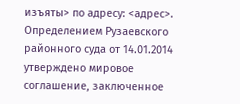изъяты> по адресу: <адрес>. Определением Рузаевского районного суда от 14.01.2014 утверждено мировое соглашение, заключенное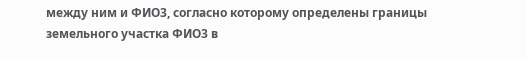между ним и ФИО3, согласно которому определены границы земельного участка ФИО3 в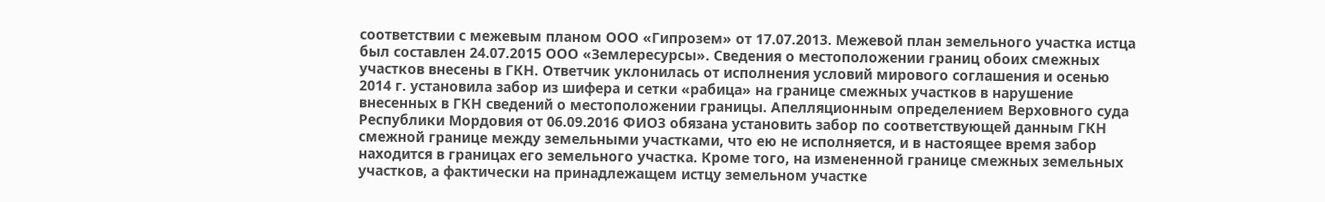соответствии с межевым планом ООО «Гипрозем» от 17.07.2013. Межевой план земельного участка истца был составлен 24.07.2015 ООО «Землересурсы». Сведения о местоположении границ обоих смежных участков внесены в ГКН. Ответчик уклонилась от исполнения условий мирового соглашения и осенью 2014 г. установила забор из шифера и сетки «рабица» на границе смежных участков в нарушение внесенных в ГКН сведений о местоположении границы. Апелляционным определением Верховного суда Республики Мордовия от 06.09.2016 ФИО3 обязана установить забор по соответствующей данным ГКН смежной границе между земельными участками, что ею не исполняется, и в настоящее время забор находится в границах его земельного участка. Кроме того, на измененной границе смежных земельных участков, а фактически на принадлежащем истцу земельном участке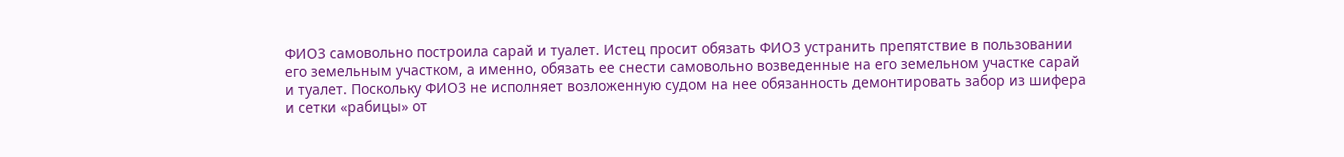ФИО3 самовольно построила сарай и туалет. Истец просит обязать ФИО3 устранить препятствие в пользовании его земельным участком, а именно, обязать ее снести самовольно возведенные на его земельном участке сарай и туалет. Поскольку ФИО3 не исполняет возложенную судом на нее обязанность демонтировать забор из шифера и сетки «рабицы» от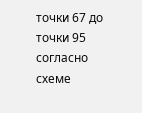точки 67 до точки 95 согласно схеме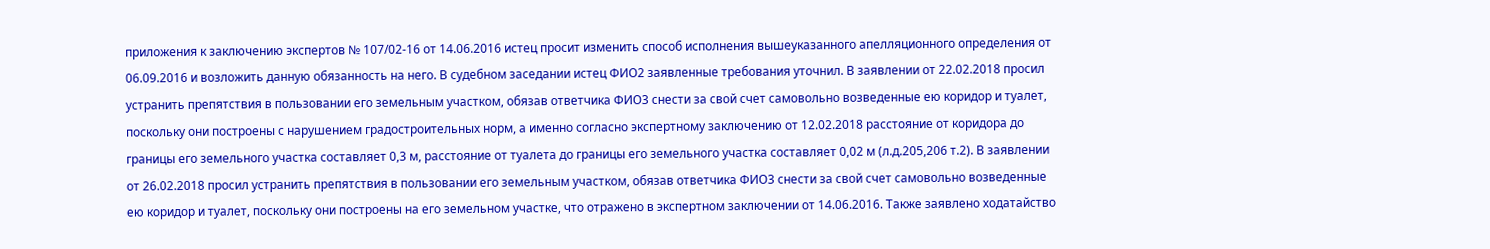приложения к заключению экспертов № 107/02-16 от 14.06.2016 истец просит изменить способ исполнения вышеуказанного апелляционного определения от 06.09.2016 и возложить данную обязанность на него. В судебном заседании истец ФИО2 заявленные требования уточнил. В заявлении от 22.02.2018 просил устранить препятствия в пользовании его земельным участком, обязав ответчика ФИО3 снести за свой счет самовольно возведенные ею коридор и туалет, поскольку они построены с нарушением градостроительных норм, а именно согласно экспертному заключению от 12.02.2018 расстояние от коридора до границы его земельного участка составляет 0,3 м, расстояние от туалета до границы его земельного участка составляет 0,02 м (л.д.205,206 т.2). В заявлении от 26.02.2018 просил устранить препятствия в пользовании его земельным участком, обязав ответчика ФИО3 снести за свой счет самовольно возведенные ею коридор и туалет, поскольку они построены на его земельном участке, что отражено в экспертном заключении от 14.06.2016. Также заявлено ходатайство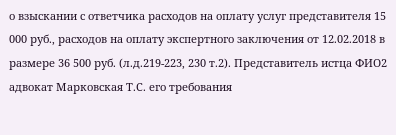о взыскании с ответчика расходов на оплату услуг представителя 15 000 руб., расходов на оплату экспертного заключения от 12.02.2018 в размере 36 500 руб. (л.д.219-223, 230 т.2). Представитель истца ФИО2 адвокат Марковская Т.С. его требования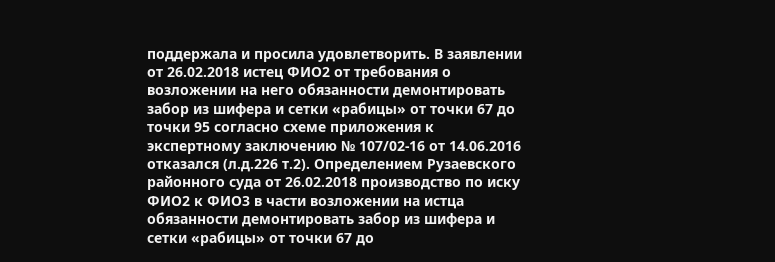поддержала и просила удовлетворить. В заявлении от 26.02.2018 истец ФИО2 от требования о возложении на него обязанности демонтировать забор из шифера и сетки «рабицы» от точки 67 до точки 95 согласно схеме приложения к экспертному заключению № 107/02-16 от 14.06.2016 отказался (л.д.226 т.2). Определением Рузаевского районного суда от 26.02.2018 производство по иску ФИО2 к ФИО3 в части возложении на истца обязанности демонтировать забор из шифера и сетки «рабицы» от точки 67 до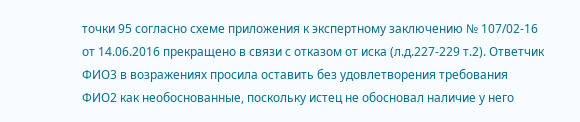точки 95 согласно схеме приложения к экспертному заключению № 107/02-16 от 14.06.2016 прекращено в связи с отказом от иска (л.д.227-229 т.2). Ответчик ФИО3 в возражениях просила оставить без удовлетворения требования ФИО2 как необоснованные, поскольку истец не обосновал наличие у него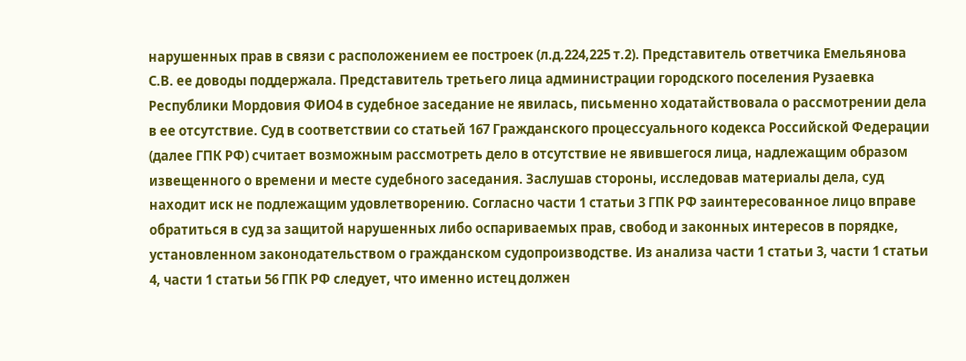нарушенных прав в связи с расположением ее построек (л.д.224,225 т.2). Представитель ответчика Емельянова С.В. ее доводы поддержала. Представитель третьего лица администрации городского поселения Рузаевка Республики Мордовия ФИО4 в судебное заседание не явилась, письменно ходатайствовала о рассмотрении дела в ее отсутствие. Суд в соответствии со статьей 167 Гражданского процессуального кодекса Российской Федерации (далее ГПК РФ) считает возможным рассмотреть дело в отсутствие не явившегося лица, надлежащим образом извещенного о времени и месте судебного заседания. Заслушав стороны, исследовав материалы дела, суд находит иск не подлежащим удовлетворению. Согласно части 1 статьи 3 ГПК РФ заинтересованное лицо вправе обратиться в суд за защитой нарушенных либо оспариваемых прав, свобод и законных интересов в порядке, установленном законодательством о гражданском судопроизводстве. Из анализа части 1 статьи 3, части 1 статьи 4, части 1 статьи 56 ГПК РФ следует, что именно истец должен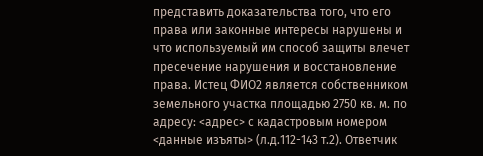представить доказательства того, что его права или законные интересы нарушены и что используемый им способ защиты влечет пресечение нарушения и восстановление права. Истец ФИО2 является собственником земельного участка площадью 2750 кв. м. по адресу: <адрес> с кадастровым номером <данные изъяты> (л.д.112-143 т.2). Ответчик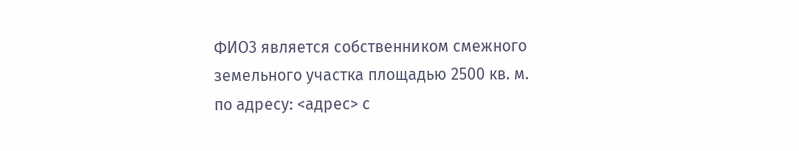ФИО3 является собственником смежного земельного участка площадью 2500 кв. м. по адресу: <адрес> с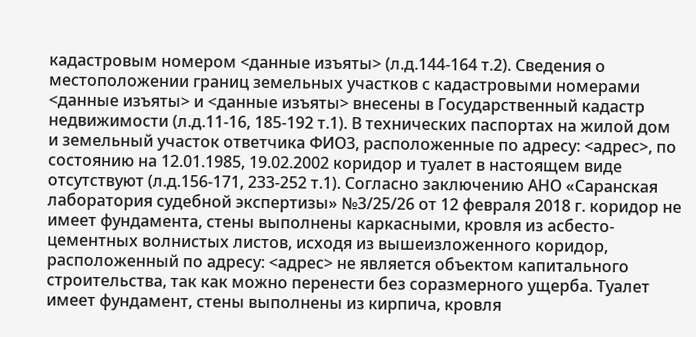кадастровым номером <данные изъяты> (л.д.144-164 т.2). Сведения о местоположении границ земельных участков с кадастровыми номерами <данные изъяты> и <данные изъяты> внесены в Государственный кадастр недвижимости (л.д.11-16, 185-192 т.1). В технических паспортах на жилой дом и земельный участок ответчика ФИО3, расположенные по адресу: <адрес>, по состоянию на 12.01.1985, 19.02.2002 коридор и туалет в настоящем виде отсутствуют (л.д.156-171, 233-252 т.1). Согласно заключению АНО «Саранская лаборатория судебной экспертизы» №3/25/26 от 12 февраля 2018 г. коридор не имеет фундамента, стены выполнены каркасными, кровля из асбесто-цементных волнистых листов, исходя из вышеизложенного коридор, расположенный по адресу: <адрес> не является объектом капитального строительства, так как можно перенести без соразмерного ущерба. Туалет имеет фундамент, стены выполнены из кирпича, кровля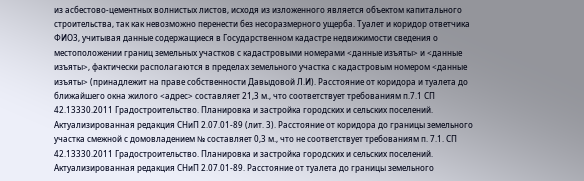из асбестово-цементных волнистых листов, исходя из изложенного является объектом капитального строительства, так как невозможно перенести без несоразмерного ущерба. Туалет и коридор ответчика ФИО3, учитывая данные содержащиеся в Государственном кадастре недвижимости сведения о местоположении границ земельных участков с кадастровыми номерами <данные изъяты> и <данные изъяты>, фактически располагаются в пределах земельного участка с кадастровым номером <данные изъяты> (принадлежит на праве собственности Давыдовой Л.И). Расстояние от коридора и туалета до ближайшего окна жилого <адрес> составляет 21,3 м., что соответствует требованиям п.7.1 СП 42.13330.2011 Градостроительство. Планировка и застройка городских и сельских поселений. Актуализированная редакция СНиП 2.07.01-89 (лит. 3). Расстояние от коридора до границы земельного участка смежной с домовладением № составляет 0,3 м., что не соответствует требованиям п. 7.1. СП 42.13330.2011 Градостроительство. Планировка и застройка городских и сельских поселений. Актуализированная редакция СНиП 2.07.01-89. Расстояние от туалета до границы земельного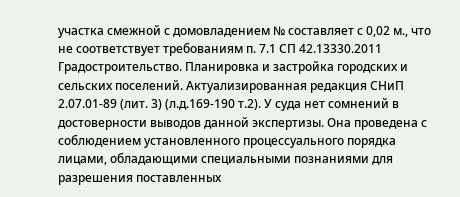участка смежной с домовладением № составляет с 0,02 м., что не соответствует требованиям п. 7.1 СП 42.13330.2011 Градостроительство. Планировка и застройка городских и сельских поселений. Актуализированная редакция СНиП 2.07.01-89 (лит. 3) (л.д.169-190 т.2). У суда нет сомнений в достоверности выводов данной экспертизы. Она проведена с соблюдением установленного процессуального порядка лицами, обладающими специальными познаниями для разрешения поставленных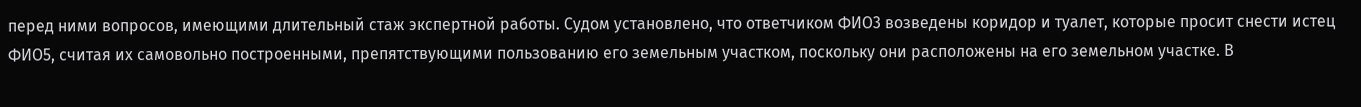перед ними вопросов, имеющими длительный стаж экспертной работы. Судом установлено, что ответчиком ФИО3 возведены коридор и туалет, которые просит снести истец ФИО5, считая их самовольно построенными, препятствующими пользованию его земельным участком, поскольку они расположены на его земельном участке. В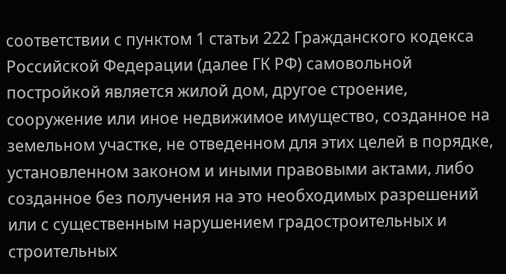соответствии с пунктом 1 статьи 222 Гражданского кодекса Российской Федерации (далее ГК РФ) самовольной постройкой является жилой дом, другое строение, сооружение или иное недвижимое имущество, созданное на земельном участке, не отведенном для этих целей в порядке, установленном законом и иными правовыми актами, либо созданное без получения на это необходимых разрешений или с существенным нарушением градостроительных и строительных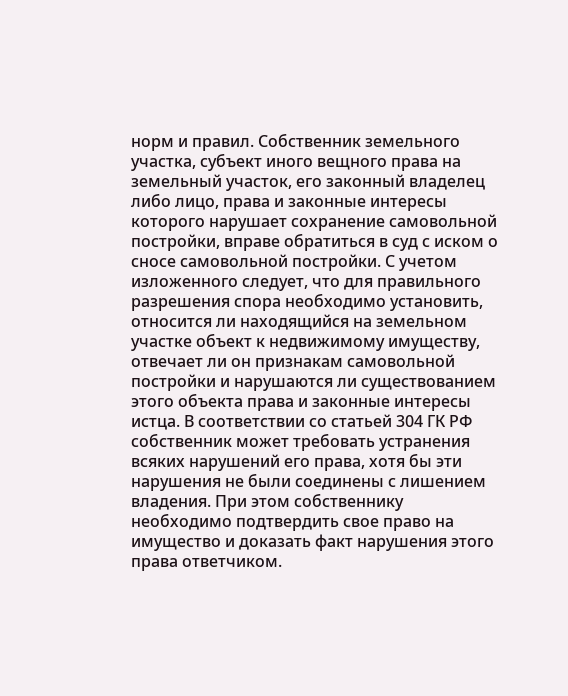норм и правил. Собственник земельного участка, субъект иного вещного права на земельный участок, его законный владелец либо лицо, права и законные интересы которого нарушает сохранение самовольной постройки, вправе обратиться в суд с иском о сносе самовольной постройки. С учетом изложенного следует, что для правильного разрешения спора необходимо установить, относится ли находящийся на земельном участке объект к недвижимому имуществу, отвечает ли он признакам самовольной постройки и нарушаются ли существованием этого объекта права и законные интересы истца. В соответствии со статьей 304 ГК РФ собственник может требовать устранения всяких нарушений его права, хотя бы эти нарушения не были соединены с лишением владения. При этом собственнику необходимо подтвердить свое право на имущество и доказать факт нарушения этого права ответчиком.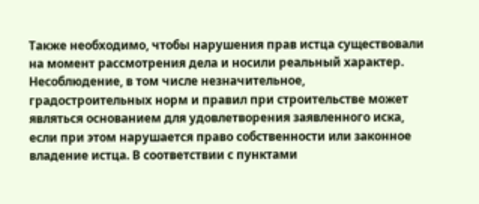Также необходимо, чтобы нарушения прав истца существовали на момент рассмотрения дела и носили реальный характер. Несоблюдение, в том числе незначительное, градостроительных норм и правил при строительстве может являться основанием для удовлетворения заявленного иска, если при этом нарушается право собственности или законное владение истца. В соответствии с пунктами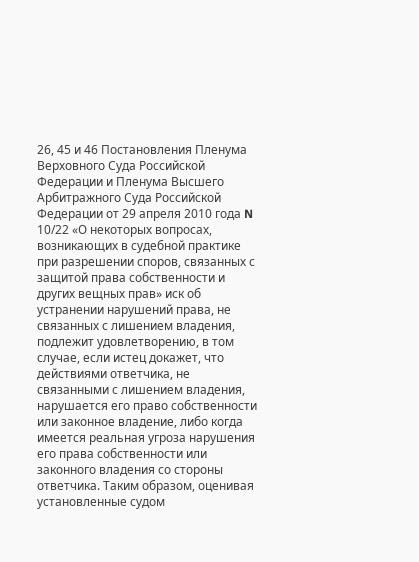26, 45 и 46 Постановления Пленума Верховного Суда Российской Федерации и Пленума Высшего Арбитражного Суда Российской Федерации от 29 апреля 2010 года N 10/22 «О некоторых вопросах, возникающих в судебной практике при разрешении споров, связанных с защитой права собственности и других вещных прав» иск об устранении нарушений права, не связанных с лишением владения, подлежит удовлетворению, в том случае, если истец докажет, что действиями ответчика, не связанными с лишением владения, нарушается его право собственности или законное владение, либо когда имеется реальная угроза нарушения его права собственности или законного владения со стороны ответчика. Таким образом, оценивая установленные судом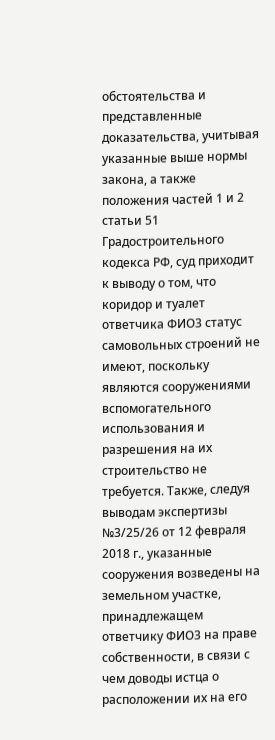обстоятельства и представленные доказательства, учитывая указанные выше нормы закона, а также положения частей 1 и 2 статьи 51 Градостроительного кодекса РФ, суд приходит к выводу о том, что коридор и туалет ответчика ФИО3 статус самовольных строений не имеют, поскольку являются сооружениями вспомогательного использования и разрешения на их строительство не требуется. Также, следуя выводам экспертизы №3/25/26 от 12 февраля 2018 г., указанные сооружения возведены на земельном участке, принадлежащем ответчику ФИО3 на праве собственности, в связи с чем доводы истца о расположении их на его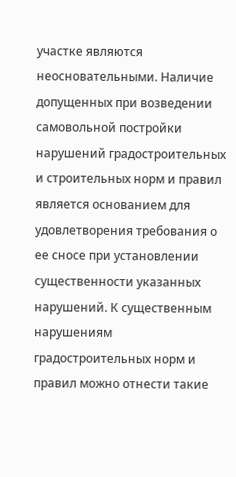участке являются неосновательными. Наличие допущенных при возведении самовольной постройки нарушений градостроительных и строительных норм и правил является основанием для удовлетворения требования о ее сносе при установлении существенности указанных нарушений. К существенным нарушениям градостроительных норм и правил можно отнести такие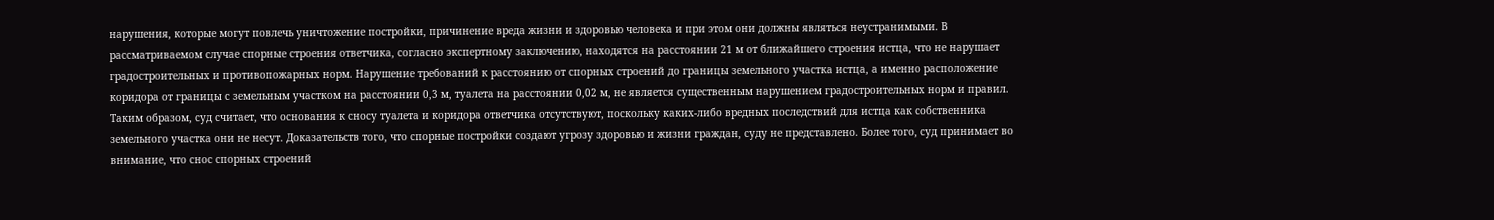нарушения, которые могут повлечь уничтожение постройки, причинение вреда жизни и здоровью человека и при этом они должны являться неустранимыми. В рассматриваемом случае спорные строения ответчика, согласно экспертному заключению, находятся на расстоянии 21 м от ближайшего строения истца, что не нарушает градостроительных и противопожарных норм. Нарушение требований к расстоянию от спорных строений до границы земельного участка истца, а именно расположение коридора от границы с земельным участком на расстоянии 0,3 м, туалета на расстоянии 0,02 м, не является существенным нарушением градостроительных норм и правил. Таким образом, суд считает, что основания к сносу туалета и коридора ответчика отсутствуют, поскольку каких-либо вредных последствий для истца как собственника земельного участка они не несут. Доказательств того, что спорные постройки создают угрозу здоровью и жизни граждан, суду не представлено. Более того, суд принимает во внимание, что снос спорных строений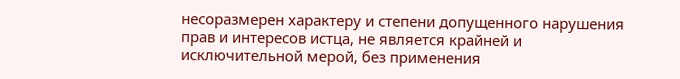несоразмерен характеру и степени допущенного нарушения прав и интересов истца, не является крайней и исключительной мерой, без применения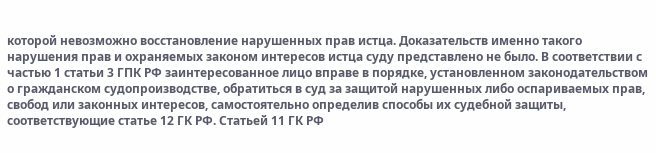которой невозможно восстановление нарушенных прав истца. Доказательств именно такого нарушения прав и охраняемых законом интересов истца суду представлено не было. В соответствии с частью 1 статьи 3 ГПК РФ заинтересованное лицо вправе в порядке, установленном законодательством о гражданском судопроизводстве, обратиться в суд за защитой нарушенных либо оспариваемых прав, свобод или законных интересов, самостоятельно определив способы их судебной защиты, соответствующие статье 12 ГК РФ. Статьей 11 ГК РФ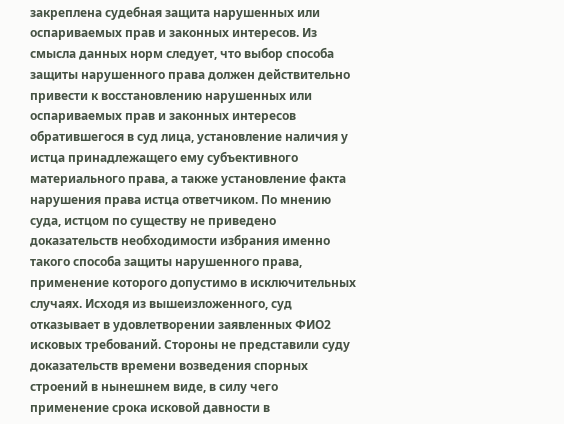закреплена судебная защита нарушенных или оспариваемых прав и законных интересов. Из смысла данных норм следует, что выбор способа защиты нарушенного права должен действительно привести к восстановлению нарушенных или оспариваемых прав и законных интересов обратившегося в суд лица, установление наличия у истца принадлежащего ему субъективного материального права, а также установление факта нарушения права истца ответчиком. По мнению суда, истцом по существу не приведено доказательств необходимости избрания именно такого способа защиты нарушенного права, применение которого допустимо в исключительных случаях. Исходя из вышеизложенного, суд отказывает в удовлетворении заявленных ФИО2 исковых требований. Стороны не представили суду доказательств времени возведения спорных строений в нынешнем виде, в силу чего применение срока исковой давности в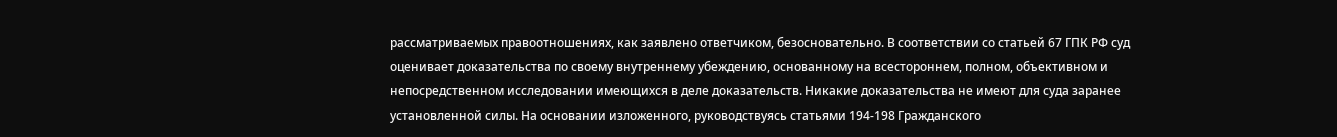рассматриваемых правоотношениях, как заявлено ответчиком, безосновательно. В соответствии со статьей 67 ГПК РФ суд оценивает доказательства по своему внутреннему убеждению, основанному на всестороннем, полном, объективном и непосредственном исследовании имеющихся в деле доказательств. Никакие доказательства не имеют для суда заранее установленной силы. На основании изложенного, руководствуясь статьями 194-198 Гражданского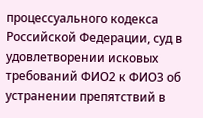процессуального кодекса Российской Федерации, суд в удовлетворении исковых требований ФИО2 к ФИО3 об устранении препятствий в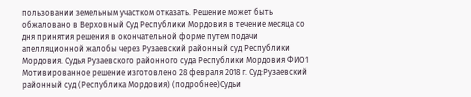пользовании земельным участком отказать. Решение может быть обжаловано в Верховный Суд Республики Мордовия в течение месяца со дня принятия решения в окончательной форме путем подачи апелляционной жалобы через Рузаевский районный суд Республики Мордовия. Судья Рузаевского районного суда Республики Мордовия ФИО1 Мотивированное решение изготовлено 28 февраля 2018 г. Суд:Рузаевский районный суд (Республика Мордовия) (подробнее)Судьи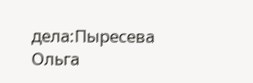дела:Пыресева Ольга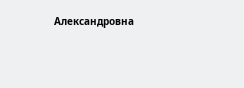Александровна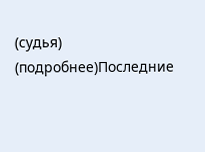(судья) (подробнее)Последние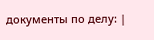документы по делу: |